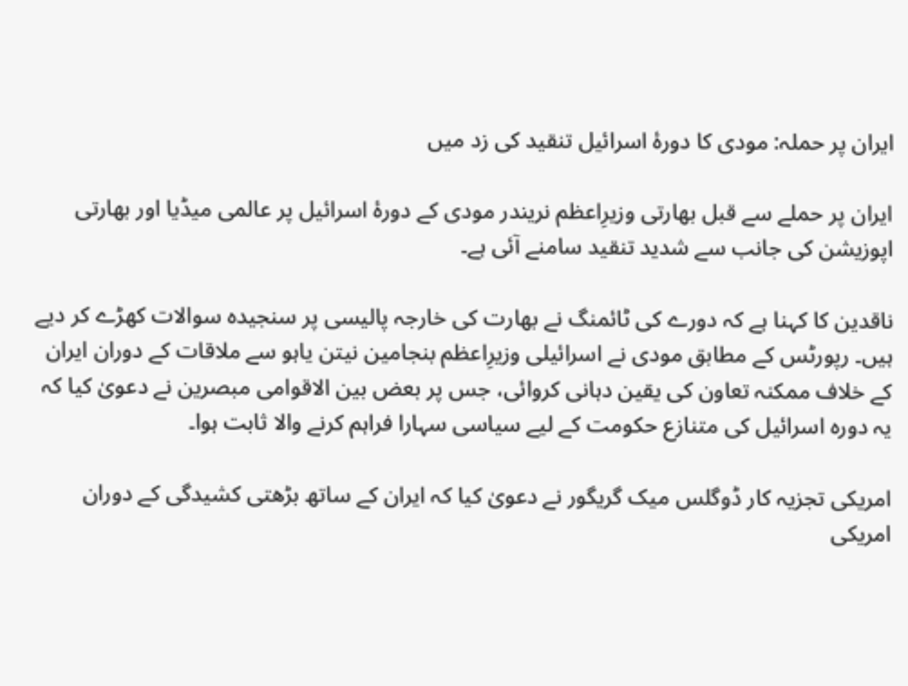ایران پر حملہ: مودی کا دورۂ اسرائیل تنقید کی زد میں

ایران پر حملے سے قبل بھارتی وزیرِاعظم نریندر مودی کے دورۂ اسرائیل پر عالمی میڈیا اور بھارتی اپوزیشن کی جانب سے شدید تنقید سامنے آئی ہے۔

ناقدین کا کہنا ہے کہ دورے کی ٹائمنگ نے بھارت کی خارجہ پالیسی پر سنجیدہ سوالات کھڑے کر دیے ہیں۔ رپورٹس کے مطابق مودی نے اسرائیلی وزیرِاعظم بنجامین نیتن یاہو سے ملاقات کے دوران ایران کے خلاف ممکنہ تعاون کی یقین دہانی کروائی، جس پر بعض بین الاقوامی مبصرین نے دعویٰ کیا کہ یہ دورہ اسرائیل کی متنازع حکومت کے لیے سیاسی سہارا فراہم کرنے والا ثابت ہوا۔

امریکی تجزیہ کار ڈوگلس میک گریگور نے دعویٰ کیا کہ ایران کے ساتھ بڑھتی کشیدگی کے دوران امریکی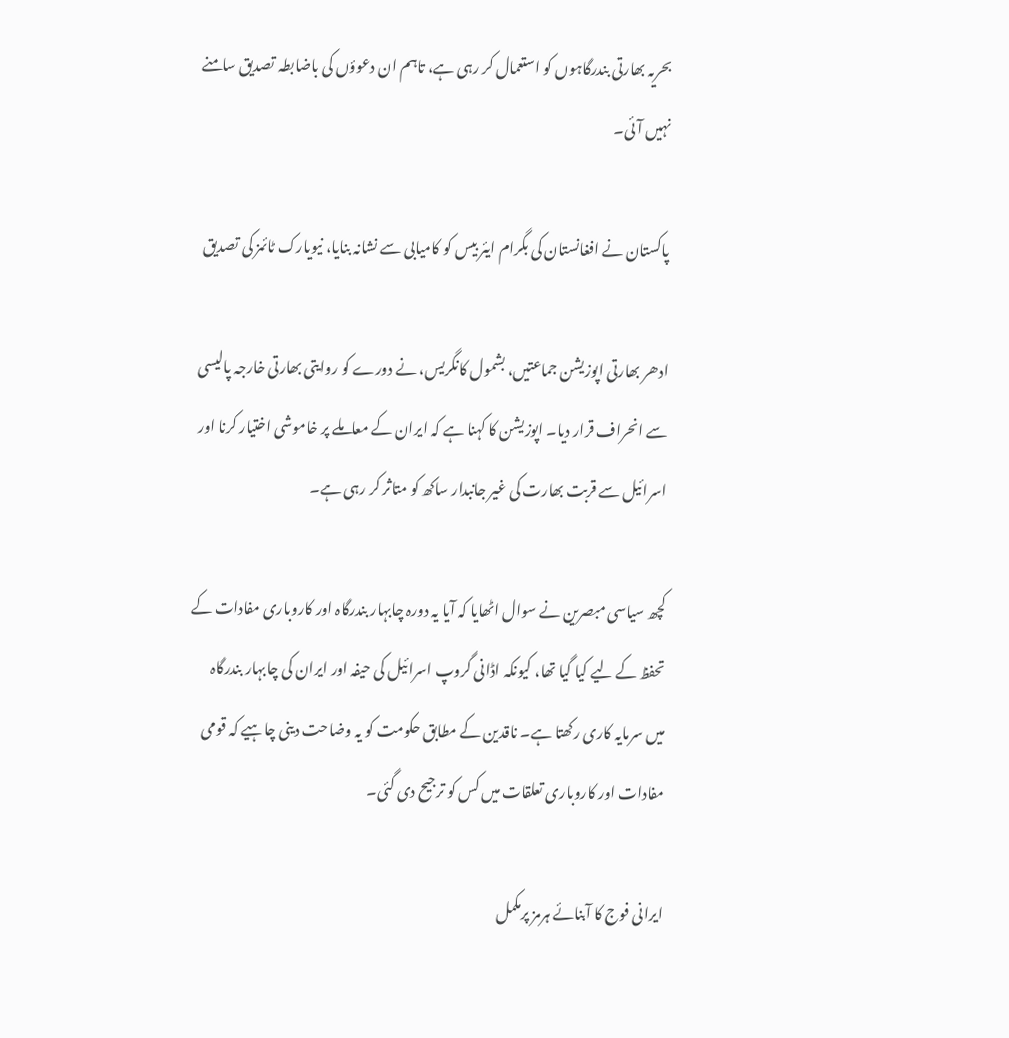بحریہ بھارتی بندرگاہوں کو استعمال کر رہی ہے، تاہم ان دعوؤں کی باضابطہ تصدیق سامنے نہیں آئی۔

پاکستان نے افغانستان کی بگرام ایئر بیس کو کامیابی سے نشانہ بنایا، نیویارک ٹائمز کی تصدیق

ادھر بھارتی اپوزیشن جماعتیں، بشمول کانگریس، نے دورے کو روایتی بھارتی خارجہ پالیسی سے انحراف قرار دیا۔ اپوزیشن کا کہنا ہے کہ ایران کے معاملے پر خاموشی اختیار کرنا اور اسرائیل سے قربت بھارت کی غیر جانبدار ساکھ کو متاثر کر رہی ہے۔

کچھ سیاسی مبصرین نے سوال اٹھایا کہ آیا یہ دورہ چابہار بندرگاہ اور کاروباری مفادات کے تحفظ کے لیے کیا گیا تھا، کیونکہ اڈانی گروپ اسرائیل کی حیفہ اور ایران کی چابہار بندرگاہ میں سرمایہ کاری رکھتا ہے۔ ناقدین کے مطابق حکومت کو یہ وضاحت دینی چاہیے کہ قومی مفادات اور کاروباری تعلقات میں کس کو ترجیح دی گئی۔

ایرانی فوج کا آبنائے ہرمز پرمکمل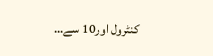کنٹرول اور10 سے…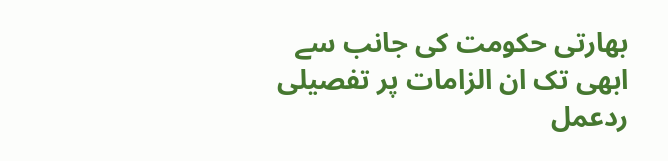بھارتی حکومت کی جانب سے ابھی تک ان الزامات پر تفصیلی ردعمل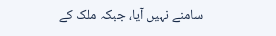سامنے نہیں آیا، جبکہ ملک کے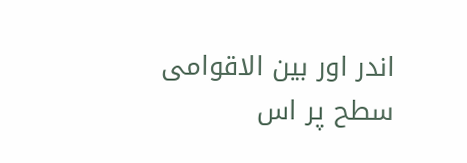اندر اور بین الاقوامی سطح پر اس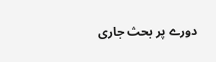دورے پر بحث جاری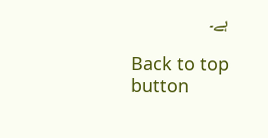ہے۔

Back to top button